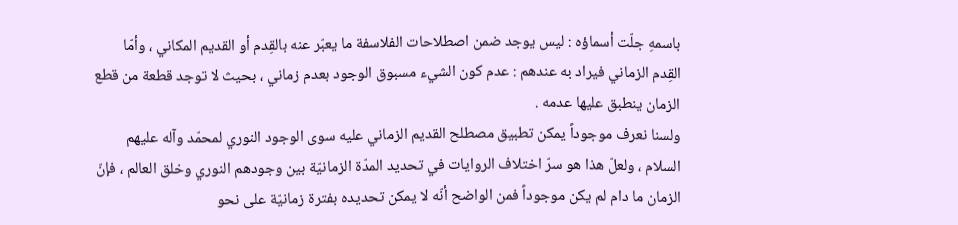باسمهِ جلّت أسماؤه : ليس يوجد ضمن اصطلاحات الفلاسفة ما يعبّر عنه بالقِدم أو القديم المكاني ، وأمّا القِدم الزماني فيراد به عندهم : عدم كون الشيء مسبوق الوجود بعدم زماني ، بحيث لا توجد قطعة من قطع الزمان ينطبق عليها عدمه .
ولسنا نعرف موجوداً يمكن تطبيق مصطلح القديم الزماني عليه سوى الوجود النوري لمحمّد وآله عليهم السلام ، ولعلّ هذا هو سرّ اختلاف الروايات في تحديد المدّة الزمانيّة بين وجودهم النوري وخلق العالم ، فإنّ الزمان ما دام لم يكن موجوداً فمن الواضح أنّه لا يمكن تحديده بفترة زمانيّة على نحو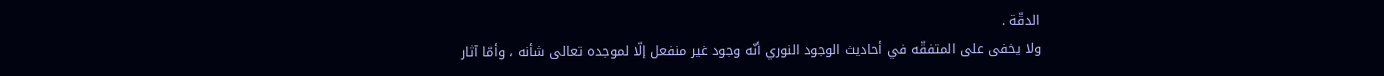الدقّة .
ولا يخفى على المتفقّه في أحاديث الوجود النوري أنّه وجود غير منفعل إلّا لموجده تعالى شأنه ، وأمّا آثار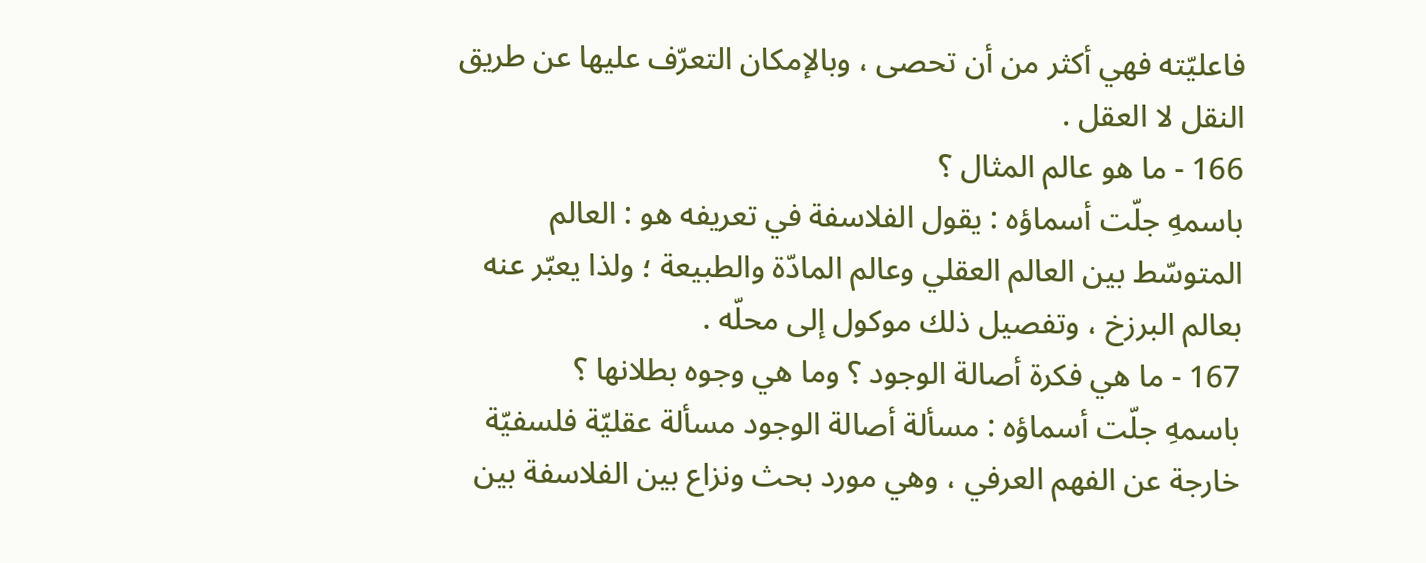فاعليّته فهي أكثر من أن تحصى ، وبالإمكان التعرّف عليها عن طريق النقل لا العقل .
166 - ما هو عالم المثال ؟
باسمهِ جلّت أسماؤه : يقول الفلاسفة في تعريفه هو : العالم المتوسّط بين العالم العقلي وعالم المادّة والطبيعة ؛ ولذا يعبّر عنه بعالم البرزخ ، وتفصيل ذلك موكول إلى محلّه .
167 - ما هي فكرة أصالة الوجود ؟ وما هي وجوه بطلانها ؟
باسمهِ جلّت أسماؤه : مسألة أصالة الوجود مسألة عقليّة فلسفيّة خارجة عن الفهم العرفي ، وهي مورد بحث ونزاع بين الفلاسفة بين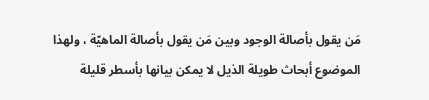مَن يقول بأصالة الوجود وبين مَن يقول بأصالة الماهيّة ، ولهذا الموضوع أبحاث طويلة الذيل لا يمكن بيانها بأسطر قليلة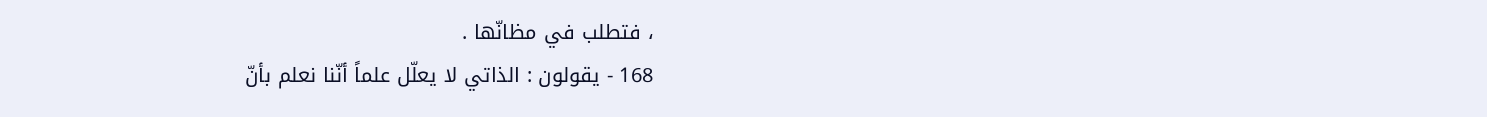، فتطلب في مظانّها .
168 - يقولون : الذاتي لا يعلّل علماً أنّنا نعلم بأنّ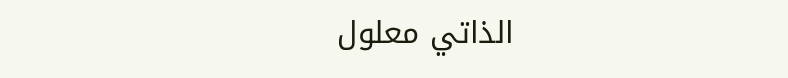الذاتي معلول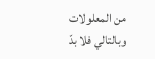من المعلولات وبالتالي فلا بدّ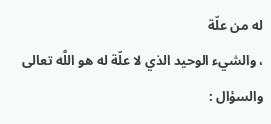له من علّة
، والشيء الوحيد الذي لا علّة له هو اللَّه تعالى والسؤال :